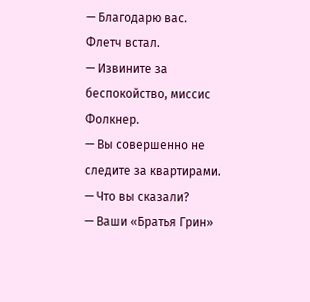— Благодарю вас.
Флетч встал.
— Извините за беспокойство, миссис Фолкнер.
— Вы совершенно не следите за квартирами.
— Что вы сказали?
— Ваши «Братья Грин»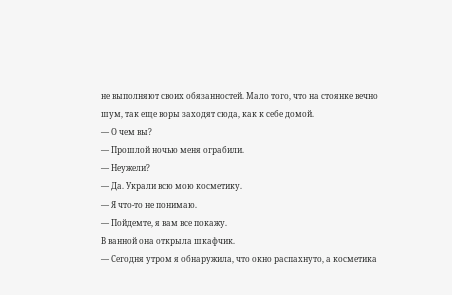не выполняют своих обязанностей. Мало того, что на стоянке вечно шум, так еще воры заходят сюда, как к себе домой.
— О чем вы?
— Прошлой ночью меня ограбили.
— Неужели?
— Да. Украли всю мою косметику.
— Я что-то не понимаю.
— Пойдемте, я вам все покажу.
В ванной она открыла шкафчик.
— Сегодня утром я обнаружила, что окно распахнуто, а косметика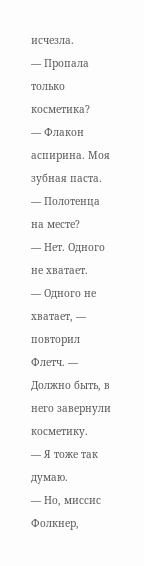исчезла.
— Пропала только косметика?
— Флакон аспирина. Моя зубная паста.
— Полотенца на месте?
— Нет. Одного не хватает.
— Одного не хватает, — повторил Флетч. — Должно быть, в него завернули косметику.
— Я тоже так думаю.
— Но, миссис Фолкнер,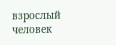взрослый человек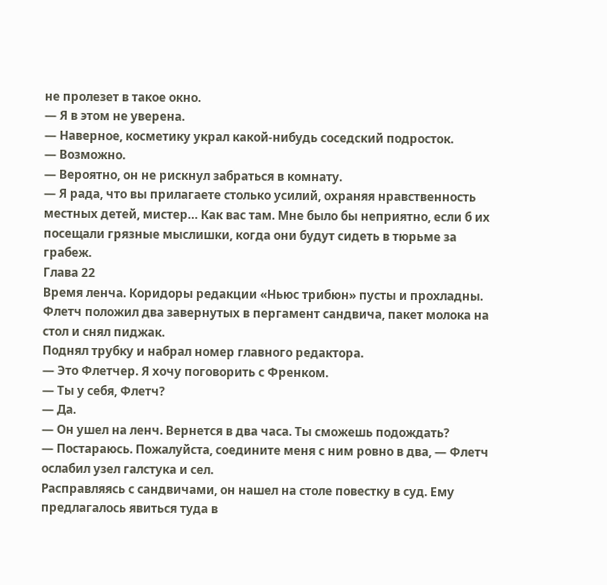не пролезет в такое окно.
— Я в этом не уверена.
— Наверное, косметику украл какой-нибудь соседский подросток.
— Возможно.
— Вероятно, он не рискнул забраться в комнату.
— Я рада, что вы прилагаете столько усилий, охраняя нравственность местных детей, мистер… Как вас там. Мне было бы неприятно, если б их посещали грязные мыслишки, когда они будут сидеть в тюрьме за грабеж.
Глава 22
Время ленча. Коридоры редакции «Ньюс трибюн» пусты и прохладны.
Флетч положил два завернутых в пергамент сандвича, пакет молока на стол и снял пиджак.
Поднял трубку и набрал номер главного редактора.
— Это Флетчер. Я хочу поговорить с Френком.
— Ты у себя, Флетч?
— Да.
— Он ушел на ленч. Вернется в два часа. Ты сможешь подождать?
— Постараюсь. Пожалуйста, соедините меня с ним ровно в два, — Флетч ослабил узел галстука и сел.
Расправляясь с сандвичами, он нашел на столе повестку в суд. Ему предлагалось явиться туда в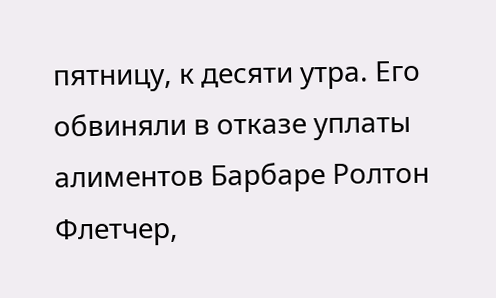пятницу, к десяти утра. Его обвиняли в отказе уплаты алиментов Барбаре Ролтон Флетчер,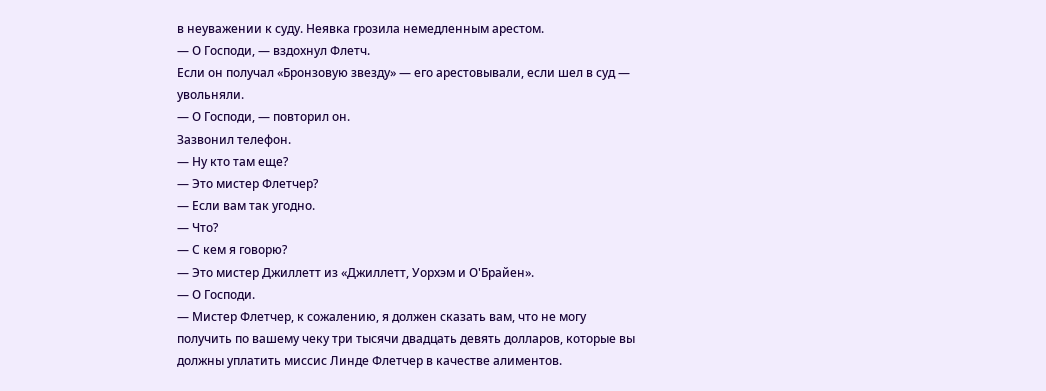в неуважении к суду. Неявка грозила немедленным арестом.
— О Господи, — вздохнул Флетч.
Если он получал «Бронзовую звезду» — его арестовывали, если шел в суд — увольняли.
— О Господи, — повторил он.
Зазвонил телефон.
— Ну кто там еще?
— Это мистер Флетчер?
— Если вам так угодно.
— Что?
— С кем я говорю?
— Это мистер Джиллетт из «Джиллетт, Уорхэм и О'Брайен».
— О Господи.
— Мистер Флетчер, к сожалению, я должен сказать вам, что не могу получить по вашему чеку три тысячи двадцать девять долларов, которые вы должны уплатить миссис Линде Флетчер в качестве алиментов.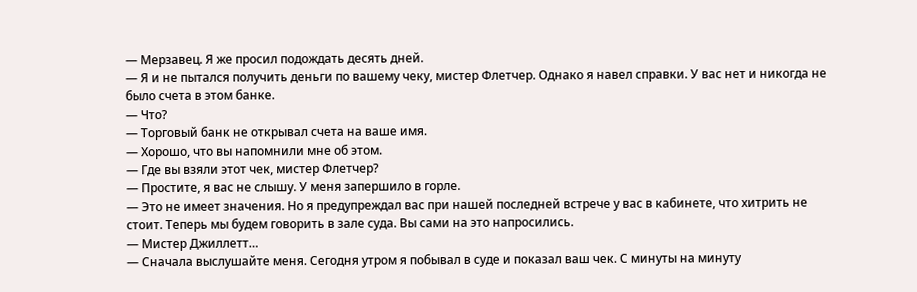— Мерзавец. Я же просил подождать десять дней.
— Я и не пытался получить деньги по вашему чеку, мистер Флетчер. Однако я навел справки. У вас нет и никогда не было счета в этом банке.
— Что?
— Торговый банк не открывал счета на ваше имя.
— Хорошо, что вы напомнили мне об этом.
— Где вы взяли этот чек, мистер Флетчер?
— Простите, я вас не слышу. У меня запершило в горле.
— Это не имеет значения. Но я предупреждал вас при нашей последней встрече у вас в кабинете, что хитрить не стоит. Теперь мы будем говорить в зале суда. Вы сами на это напросились.
— Мистер Джиллетт…
— Сначала выслушайте меня. Сегодня утром я побывал в суде и показал ваш чек. С минуты на минуту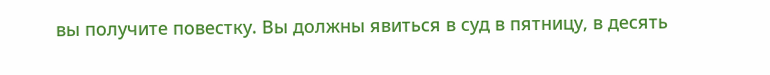вы получите повестку. Вы должны явиться в суд в пятницу, в десять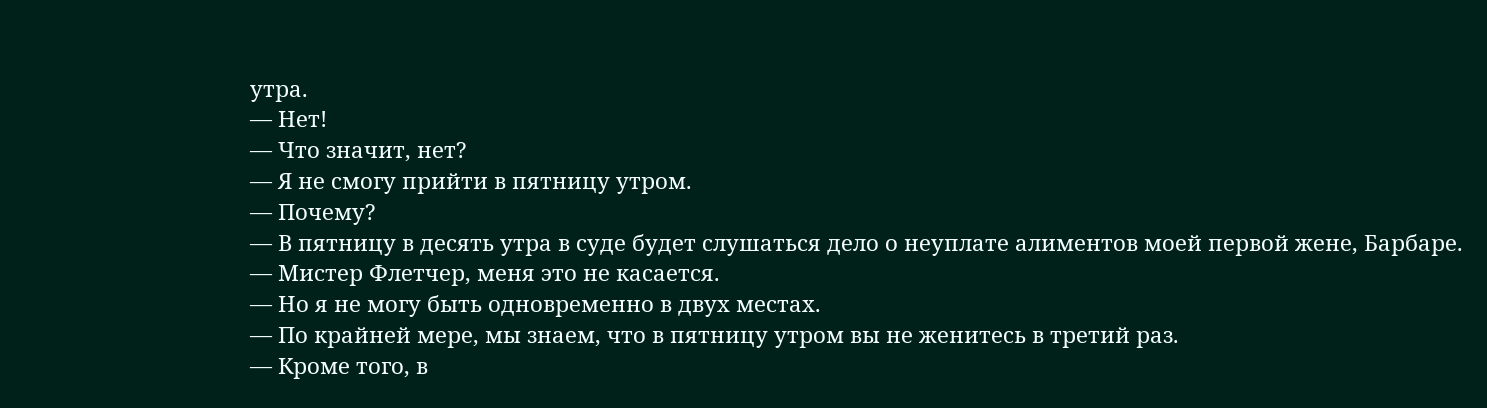утра.
— Нет!
— Что значит, нет?
— Я не смогу прийти в пятницу утром.
— Почему?
— В пятницу в десять утра в суде будет слушаться дело о неуплате алиментов моей первой жене, Барбаре.
— Мистер Флетчер, меня это не касается.
— Но я не могу быть одновременно в двух местах.
— По крайней мере, мы знаем, что в пятницу утром вы не женитесь в третий раз.
— Кроме того, в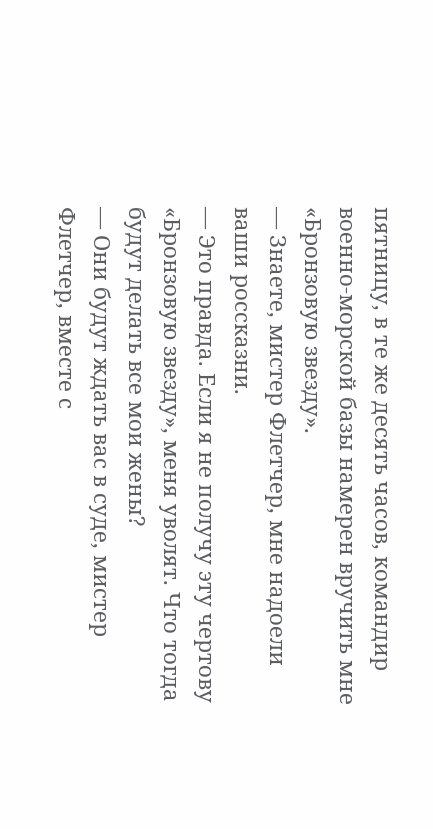пятницу, в те же десять часов, командир военно-морской базы намерен вручить мне «Бронзовую звезду».
— Знаете, мистер Флетчер, мне надоели ваши россказни.
— Это правда. Если я не получу эту чертову «Бронзовую звезду», меня уволят. Что тогда будут делать все мои жены?
— Они будут ждать вас в суде, мистер Флетчер, вместе с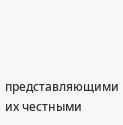представляющими их честными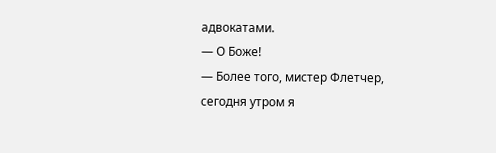адвокатами.
— О Боже!
— Более того, мистер Флетчер, сегодня утром я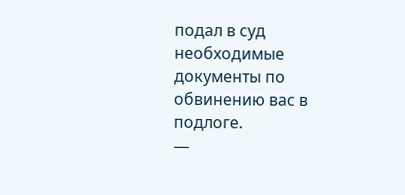подал в суд необходимые документы по обвинению вас в подлоге.
—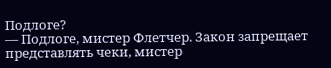Подлоге?
— Подлоге, мистер Флетчер. Закон запрещает представлять чеки, мистер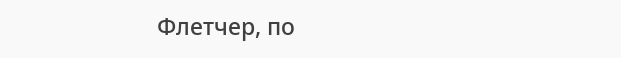Флетчер, по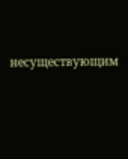несуществующим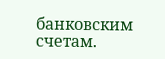банковским счетам.